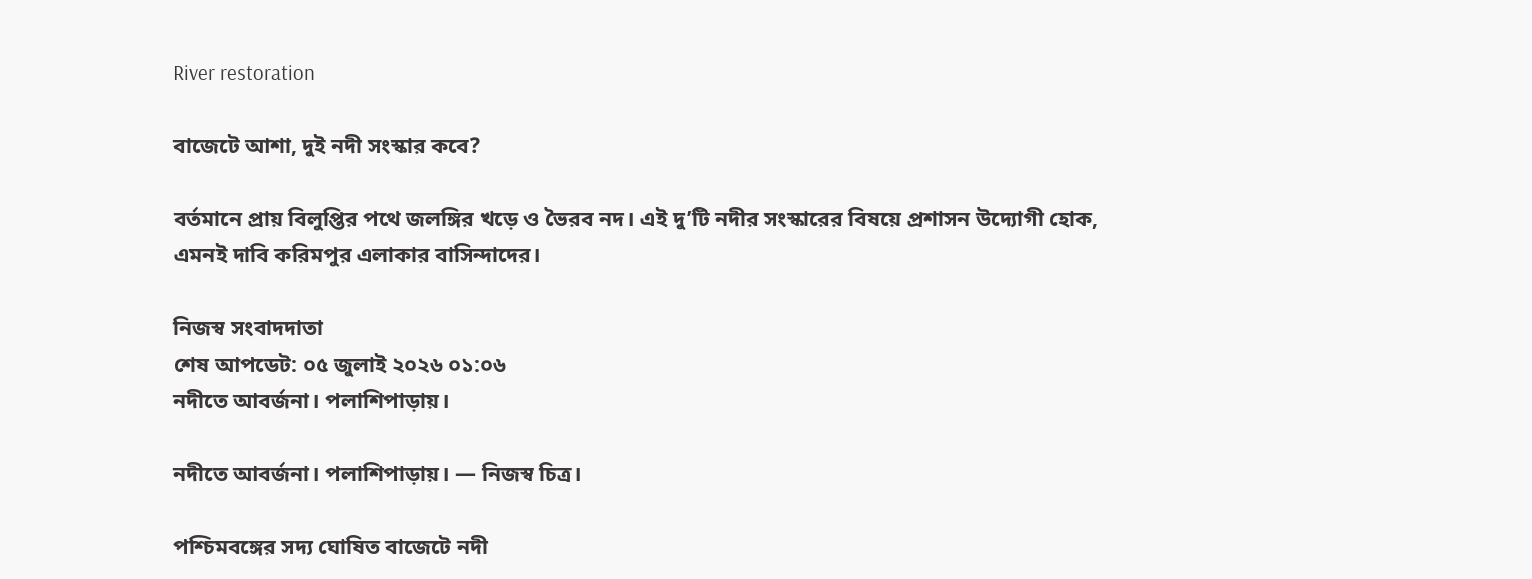River restoration

বাজেটে আশা, দুই নদী সংস্কার কবে?

বর্তমানে প্রায় বিলুপ্তির পথে জলঙ্গির খড়ে ও ভৈরব নদ। এই দু’টি নদীর সংস্কারের বিষয়ে প্রশাসন উদ্যোগী হোক, এমনই দাবি করিমপুর এলাকার বাসিন্দাদের।

নিজস্ব সংবাদদাতা
শেষ আপডেট: ০৫ জুলাই ২০২৬ ০১:০৬
নদীতে আবর্জনা। পলাশিপাড়ায়।

নদীতে আবর্জনা। পলাশিপাড়ায়। — নিজস্ব চিত্র।

পশ্চিমবঙ্গের সদ্য ঘোষিত বাজেটে নদী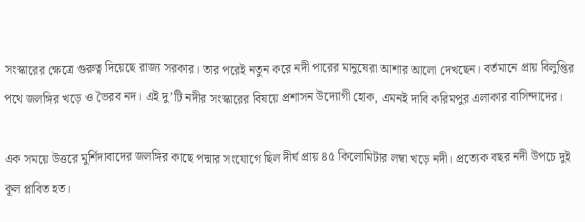সংস্কারের ক্ষেত্রে গুরুত্ব দিয়েছে রাজ্য সরকার। তার পরেই নতুন করে নদী পারের মানুষেরা আশার আলো দেখছেন। বর্তমানে প্রায় বিলুপ্তির পথে জলঙ্গির খড়ে ও ভৈরব নদ। এই দু’টি নদীর সংস্কারের বিষয়ে প্রশাসন উদ্যোগী হোক, এমনই দাবি করিমপুর এলাকার বাসিন্দাদের।

এক সময়ে উত্তরে মুর্শিদাবাদের জলঙ্গির কাছে পদ্মার সংযোগে ছিল দীর্ঘ প্রায় ৪৫ কিলোমিটার লম্বা খড়ে নদী। প্রত্যেক বছর নদী উপচে দুই কূল প্লাবিত হত।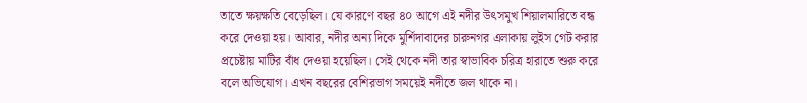তাতে ক্ষয়ক্ষতি বেড়েছিল। যে কারণে বছর ৪০ আগে এই নদীর উৎসমুখ শিয়ালমারিতে বন্ধ করে দেওয়া হয়। আবার, নদীর অন্য দিকে মুর্শিদাবাদের চারুনগর এলাকায় লুইস গেট করার প্রচেষ্টায় মাটির বাঁধ দেওয়া হয়েছিল। সেই থেকে নদী তার স্বাভাবিক চরিত্র হারাতে শুরু করে বলে অভিযোগ। এখন বছরের বেশিরভাগ সময়েই নদীতে জল থাকে না।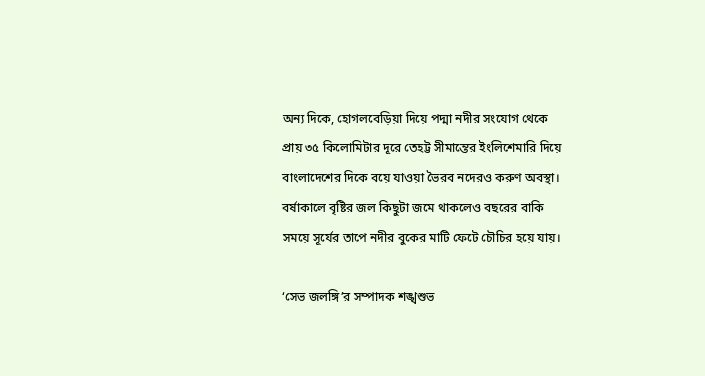অন্য দিকে, হোগলবেড়িয়া দিয়ে পদ্মা নদীর সংযোগ থেকে প্রায় ৩৫ কিলোমিটার দূরে তেহট্ট সীমান্তের ইংলিশেমারি দিয়ে বাংলাদেশের দিকে বয়ে যাওয়া ভৈরব নদেরও করুণ অবস্থা। বর্ষাকালে বৃষ্টির জল কিছুটা জমে থাকলেও বছরের বাকি সময়ে সূর্যের তাপে নদীর বুকের মাটি ফেটে চৌচির হয়ে যায়।

‘সেভ জলঙ্গি’র সম্পাদক শঙ্খশুভ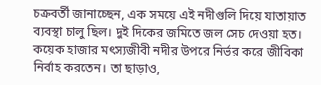চক্রবর্তী জানাচ্ছেন, এক সময়ে এই নদীগুলি দিয়ে যাতায়াত ব্যবস্থা চালু ছিল। দুই দিকের জমিতে জল সেচ দেওয়া হত। কয়েক হাজার মৎস্যজীবী নদীর উপরে নির্ভর করে জীবিকা নির্বাহ করতেন। তা ছাড়াও,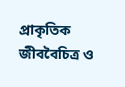প্রাকৃতিক জীববৈচিত্র ও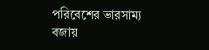পরিবেশের ভারসাম্য বজায়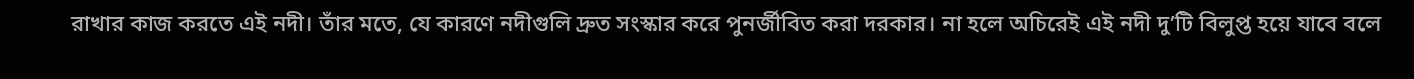রাখার কাজ করতে এই নদী। তাঁর মতে, যে কারণে নদীগুলি দ্রুত সংস্কার করে পুনর্জীবিত করা দরকার। না হলে অচিরেই এই নদী দু’টি বিলুপ্ত হয়ে যাবে বলে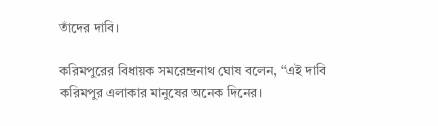তাঁদের দাবি।

করিমপুরের বিধায়ক সমরেন্দ্রনাথ ঘোষ বলেন, ‘‘এই দাবি করিমপুর এলাকার মানুষের অনেক দিনের।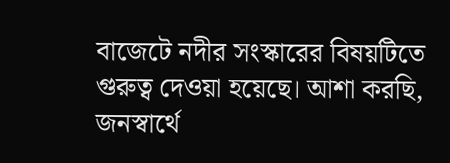বাজেটে নদীর সংস্কারের বিষয়টিতে গুরুত্ব দেওয়া হয়েছে। আশা করছি, জনস্বার্থে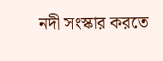নদী সংস্কার করতে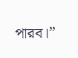পারব।’’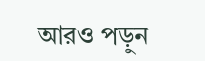আরও পড়ুন